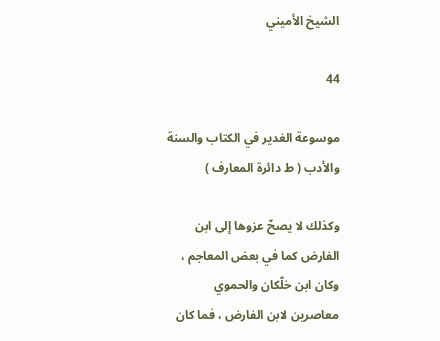الشيخ الأميني

44

موسوعة الغدير في الكتاب والسنة والأدب ( ط دائرة المعارف )

وكذلك لا يصحّ عزوها إلى ابن الفارض كما في بعض المعاجم ، وكان ابن خلّكان والحموي معاصرين لابن الفارض ، فما كان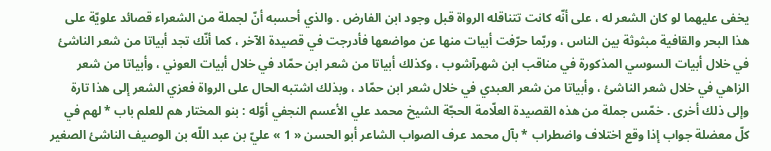يخفى عليهما لو كان الشعر له ، على أنّه كانت تتناقله الرواة قبل وجود ابن الفارض . والذي أحسبه أنّ لجملة من الشعراء قصائد علويّة على هذا البحر والقافية مبثوثة بين الناس ، وربّما حرّفت أبيات منها عن مواضعها فأدرجت في قصيدة الآخر ، كما أنّك تجد أبياتا من شعر الناشئ في خلال أبيات السوسي المذكورة في مناقب ابن شهرآشوب ، وكذلك أبياتا من شعر ابن حمّاد في خلال أبيات العوني ، وأبياتا من شعر الزاهي في خلال شعر الناشئ ، وأبياتا من شعر العبدي في خلال شعر ابن حمّاد ، وبذلك اشتبه الحال على الرواة فعزي الشعر إلى هذا تارة وإلى ذلك أخرى . خمّس جملة من هذه القصيدة العلّامة الحجّة الشيخ محمد علي الأعسم النجفي أوّله : بنو المختار هم للعلم باب * لهم في كلّ معضلة جواب إذا وقع اختلاف واضطراب * بآل محمد عرف الصواب الشاعر أبو الحسن « 1 » عليّ بن عبد اللّه بن الوصيف الناشئ الصغير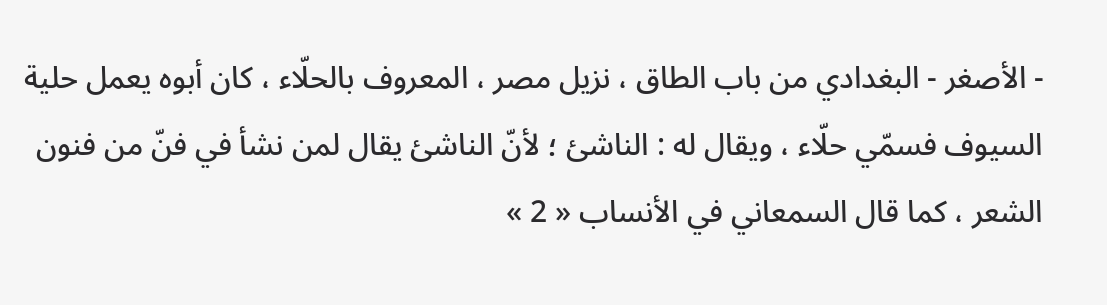- الأصغر - البغدادي من باب الطاق ، نزيل مصر ، المعروف بالحلّاء ، كان أبوه يعمل حلية السيوف فسمّي حلّاء ، ويقال له : الناشئ ؛ لأنّ الناشئ يقال لمن نشأ في فنّ من فنون الشعر ، كما قال السمعاني في الأنساب « 2 »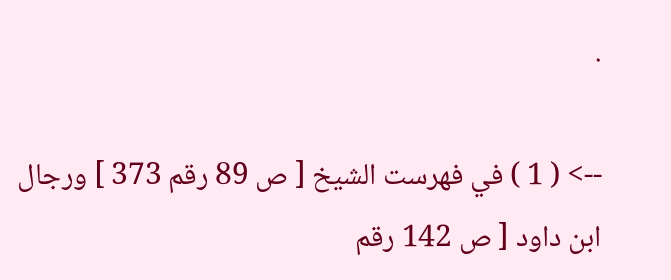.

--> ( 1 ) في فهرست الشيخ [ ص 89 رقم 373 ] ورجال ابن داود [ ص 142 رقم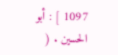1097 ] : أبو الحسين . (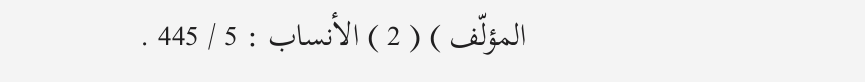المؤلّف ) ( 2 ) الأنساب : 5 / 445 .